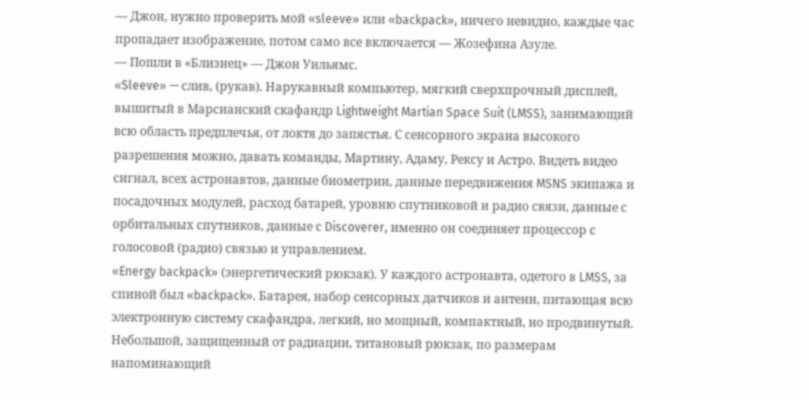— Джон, нужно проверить мой «sleeve» или «backpack», ничего невидно, каждые час пропадает изображение, потом само все включается — Жозефина Азуле.
— Пошли в «Близнец» — Джон Уильямс.
«Sleeve» — слив, (рукав). Нарукавный компьютер, мягкий сверхпрочный дисплей, вышитый в Марсианский скафандр Lightweight Martian Space Suit (LMSS), занимающий всю область предплечья, от локтя до запястья. С сенсорного экрана высокого разрешения можно, давать команды, Мартину, Адаму, Рексу и Астро. Видеть видео сигнал, всех астронавтов, данные биометрии, данные передвижения MSNS экипажа и посадочных модулей, расход батарей, уровню спутниковой и радио связи, данные с орбитальных спутников, данные с Discoverer, именно он соединяет процессор с голосовой (радио) связью и управлением.
«Energy backpack» (энергетический рюкзак). У каждого астронавта, одетого в LMSS, за спиной был «backpack». Батарея, набор сенсорных датчиков и антенн, питающая всю электронную систему скафандра, легкий, но мощный, компактный, но продвинутый. Небольшой, защищенный от радиации, титановый рюкзак, по размерам напоминающий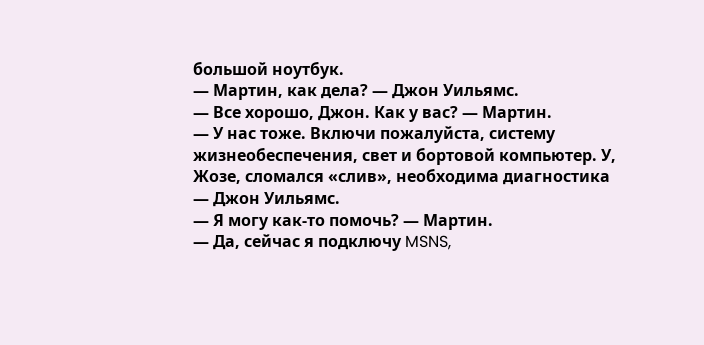большой ноутбук.
— Мартин, как дела? — Джон Уильямс.
— Все хорошо, Джон. Как у вас? — Мартин.
— У нас тоже. Включи пожалуйста, систему жизнеобеспечения, свет и бортовой компьютер. У, Жозе, сломался «слив», необходима диагностика — Джон Уильямс.
— Я могу как-то помочь? — Мартин.
— Да, сейчас я подключу MSNS,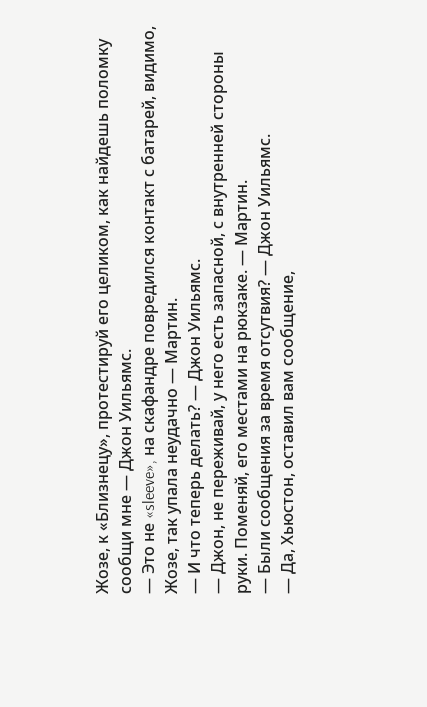Жозе, к «Близнецу», протестируй его целиком, как найдешь поломку сообщи мне — Джон Уильямс.
— Это не «sleeve», на скафандре повредился контакт с батарей, видимо, Жозе, так упала неудачно — Мартин.
— И что теперь делать? — Джон Уильямс.
— Джон, не переживай, у него есть запасной, с внутренней стороны руки. Поменяй, его местами на рюкзаке. — Мартин.
— Были сообщения за время отсутвия? — Джон Уильямс.
— Да, Хьюстон, оставил вам сообщение,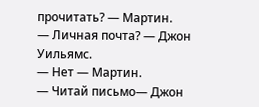прочитать? — Мартин.
— Личная почта? — Джон Уильямс.
— Нет — Мартин.
— Читай письмо— Джон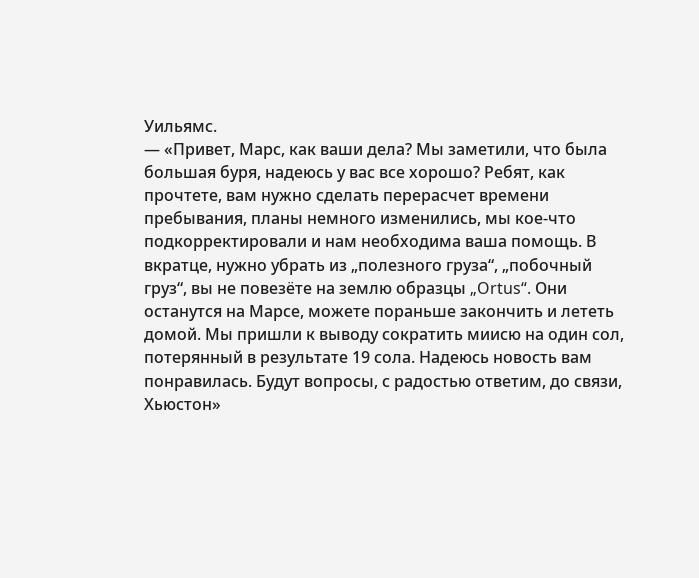Уильямс.
— «Привет, Марс, как ваши дела? Мы заметили, что была большая буря, надеюсь у вас все хорошо? Ребят, как прочтете, вам нужно сделать перерасчет времени пребывания, планы немного изменились, мы кое-что подкорректировали и нам необходима ваша помощь. В вкратце, нужно убрать из „полезного груза“, „побочный груз“, вы не повезёте на землю образцы „Ortus“. Они останутся на Марсе, можете пораньше закончить и лететь домой. Мы пришли к выводу сократить миисю на один сол, потерянный в результате 19 сола. Надеюсь новость вам понравилась. Будут вопросы, с радостью ответим, до связи, Хьюстон»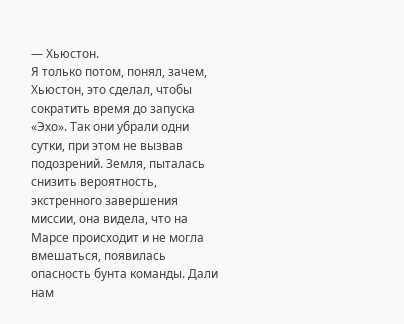— Хьюстон.
Я только потом, понял, зачем, Хьюстон, это сделал, чтобы сократить время до запуска «Эхо». Так они убрали одни сутки, при этом не вызвав подозрений. Земля, пыталась снизить вероятность, экстренного завершения миссии, она видела, что на Марсе происходит и не могла вмешаться, появилась опасность бунта команды. Дали нам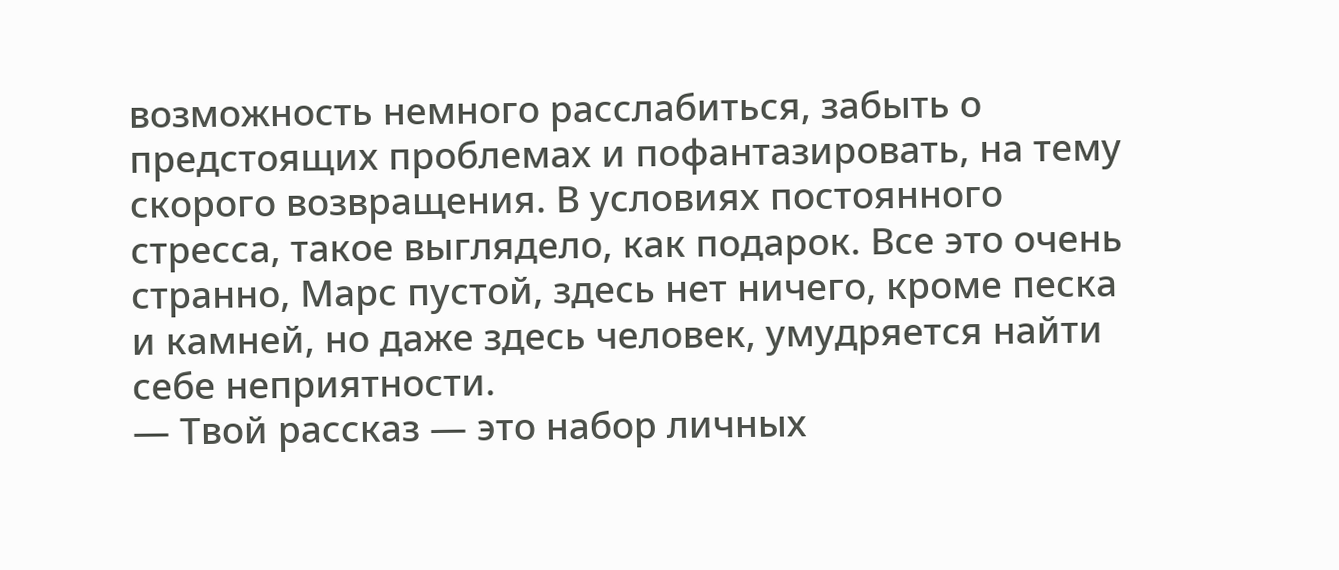возможность немного расслабиться, забыть о предстоящих проблемах и пофантазировать, на тему скорого возвращения. В условиях постоянного стресса, такое выглядело, как подарок. Все это очень странно, Марс пустой, здесь нет ничего, кроме песка и камней, но даже здесь человек, умудряется найти себе неприятности.
— Твой рассказ — это набор личных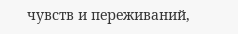чувств и переживаний,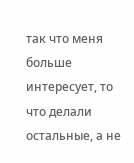так что меня больше интересует, то что делали остальные, а не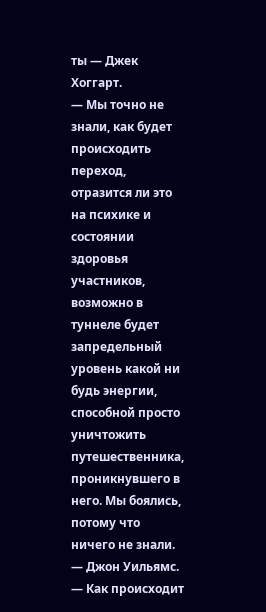ты — Джек Хоггарт.
— Мы точно не знали, как будет происходить переход, отразится ли это на психике и состоянии здоровья участников, возможно в туннеле будет запредельный уровень какой ни будь энергии, способной просто уничтожить путешественника, проникнувшего в него. Мы боялись, потому что ничего не знали. — Джон Уильямс.
— Как происходит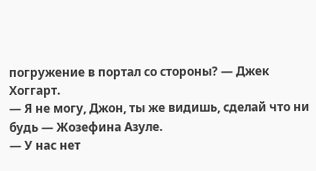погружение в портал со стороны? — Джек Хоггарт.
— Я не могу, Джон, ты же видишь, сделай что ни будь — Жозефина Азуле.
— У нас нет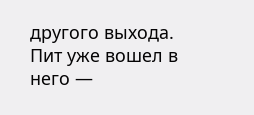другого выхода. Пит уже вошел в него —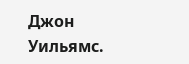Джон Уильямс.